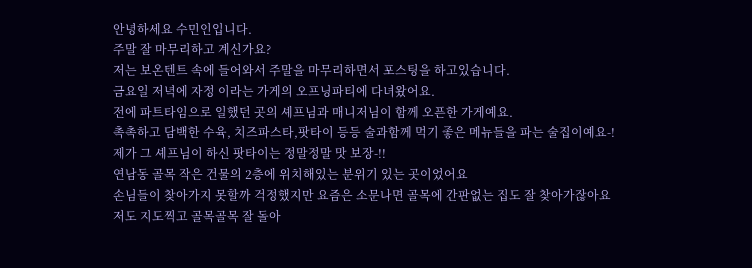안녕하세요 수민인입니다.
주말 잘 마무리하고 계신가요?
저는 보온텐트 속에 들어와서 주말을 마무리하면서 포스팅을 하고있습니다.
금요일 저녁에 자정 이라는 가게의 오프닝파티에 다녀왔어요.
전에 파트타임으로 일했던 곳의 셰프님과 매니저님이 함께 오픈한 가게예요.
촉촉하고 담백한 수육, 치즈파스타,팟타이 등등 술과함께 먹기 좋은 메뉴들을 파는 술집이예요-!
제가 그 셰프님이 하신 팟타이는 정말정말 맛 보장-!!
연남동 골목 작은 건물의 2층에 위치해있는 분위기 있는 곳이었어요
손님들이 찾아가지 못할까 걱정했지만 요즘은 소문나면 골목에 간판없는 집도 잘 찾아가잖아요
저도 지도찍고 골목골목 잘 돌아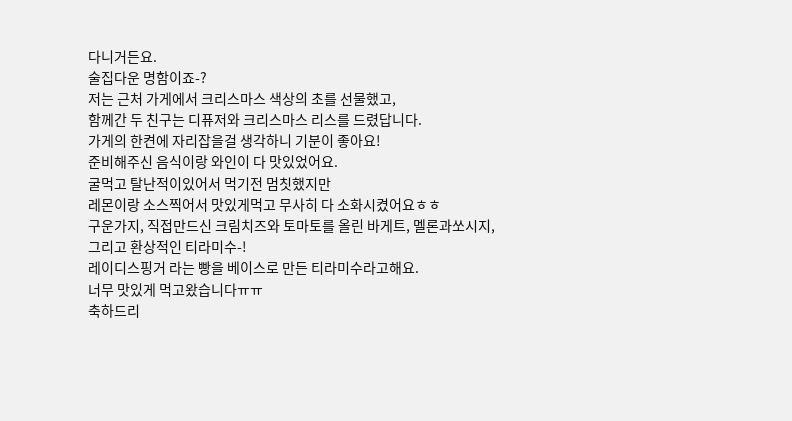다니거든요.
술집다운 명함이죠-?
저는 근처 가게에서 크리스마스 색상의 초를 선물했고,
함께간 두 친구는 디퓨저와 크리스마스 리스를 드렸답니다.
가게의 한켠에 자리잡을걸 생각하니 기분이 좋아요!
준비해주신 음식이랑 와인이 다 맛있었어요.
굴먹고 탈난적이있어서 먹기전 멈칫했지만
레몬이랑 소스찍어서 맛있게먹고 무사히 다 소화시켰어요ㅎㅎ
구운가지, 직접만드신 크림치즈와 토마토를 올린 바게트, 멜론과쏘시지,
그리고 환상적인 티라미수-!
레이디스핑거 라는 빵을 베이스로 만든 티라미수라고해요.
너무 맛있게 먹고왔습니다ㅠㅠ
축하드리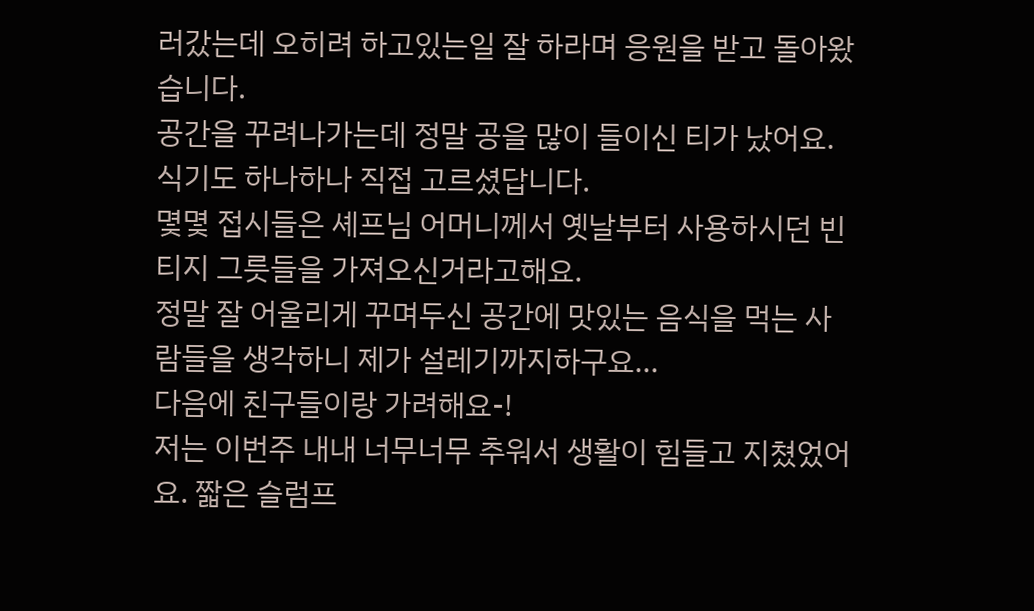러갔는데 오히려 하고있는일 잘 하라며 응원을 받고 돌아왔습니다.
공간을 꾸려나가는데 정말 공을 많이 들이신 티가 났어요.
식기도 하나하나 직접 고르셨답니다.
몇몇 접시들은 셰프님 어머니께서 옛날부터 사용하시던 빈티지 그릇들을 가져오신거라고해요.
정말 잘 어울리게 꾸며두신 공간에 맛있는 음식을 먹는 사람들을 생각하니 제가 설레기까지하구요...
다음에 친구들이랑 가려해요-!
저는 이번주 내내 너무너무 추워서 생활이 힘들고 지쳤었어요. 짧은 슬럼프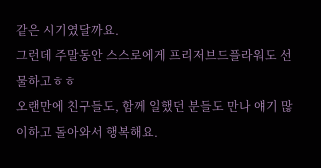같은 시기였달까요.
그런데 주말동안 스스로에게 프리저브드플라워도 선물하고ㅎㅎ
오랜만에 친구들도, 함께 일했던 분들도 만나 얘기 많이하고 돌아와서 행복해요.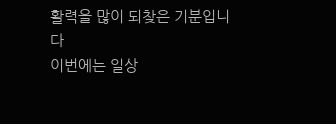활력을 많이 되찾은 기분입니다
이번에는 일상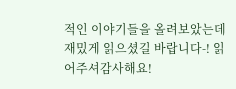적인 이야기들을 올려보았는데 재밌게 읽으셨길 바랍니다-! 읽어주셔감사해요!